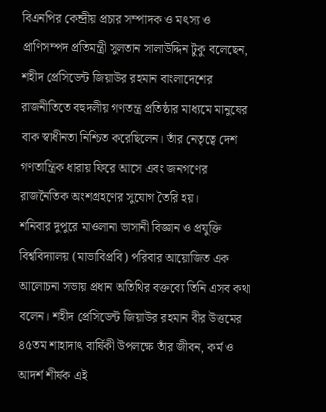বিএনপির কেন্দ্রীয় প্রচার সম্পাদক ও মৎস্য ও প্রাণিসম্পদ প্রতিমন্ত্রী সুলতান সালাউদ্দিন টুকু বলেছেন, শহীদ প্রেসিডেন্ট জিয়াউর রহমান বাংলাদেশের রাজনীতিতে বহুদলীয় গণতন্ত্র প্রতিষ্ঠার মাধ্যমে মানুষের বাক স্বাধীনতা নিশ্চিত করেছিলেন। তাঁর নেতৃত্বে দেশ গণতান্ত্রিক ধারায় ফিরে আসে এবং জনগণের রাজনৈতিক অংশগ্রহণের সুযোগ তৈরি হয়।
শনিবার দুপুরে মাওলানা ভাসানী বিজ্ঞান ও প্রযুক্তি বিশ্ববিদ্যালয় (মাভাবিপ্রবি) পরিবার আয়োজিত এক আলোচনা সভায় প্রধান অতিথির বক্তব্যে তিনি এসব কথা বলেন। শহীদ প্রেসিডেন্ট জিয়াউর রহমান বীর উত্তমের ৪৫তম শাহাদাৎ বার্ষিকী উপলক্ষে তাঁর জীবন, কর্ম ও আদর্শ শীর্ষক এই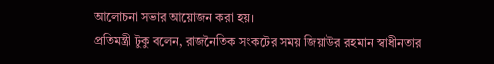আলোচনা সভার আয়োজন করা হয়।
প্রতিমন্ত্রী টুকু বলেন, রাজনৈতিক সংকটের সময় জিয়াউর রহমান স্বাধীনতার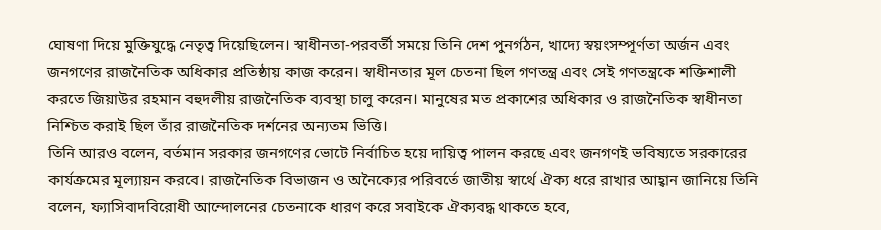ঘোষণা দিয়ে মুক্তিযুদ্ধে নেতৃত্ব দিয়েছিলেন। স্বাধীনতা-পরবর্তী সময়ে তিনি দেশ পুনর্গঠন, খাদ্যে স্বয়ংসম্পূর্ণতা অর্জন এবং জনগণের রাজনৈতিক অধিকার প্রতিষ্ঠায় কাজ করেন। স্বাধীনতার মূল চেতনা ছিল গণতন্ত্র এবং সেই গণতন্ত্রকে শক্তিশালী করতে জিয়াউর রহমান বহুদলীয় রাজনৈতিক ব্যবস্থা চালু করেন। মানুষের মত প্রকাশের অধিকার ও রাজনৈতিক স্বাধীনতা নিশ্চিত করাই ছিল তাঁর রাজনৈতিক দর্শনের অন্যতম ভিত্তি।
তিনি আরও বলেন, বর্তমান সরকার জনগণের ভোটে নির্বাচিত হয়ে দায়িত্ব পালন করছে এবং জনগণই ভবিষ্যতে সরকারের কার্যক্রমের মূল্যায়ন করবে। রাজনৈতিক বিভাজন ও অনৈক্যের পরিবর্তে জাতীয় স্বার্থে ঐক্য ধরে রাখার আহ্বান জানিয়ে তিনি বলেন, ফ্যাসিবাদবিরোধী আন্দোলনের চেতনাকে ধারণ করে সবাইকে ঐক্যবদ্ধ থাকতে হবে,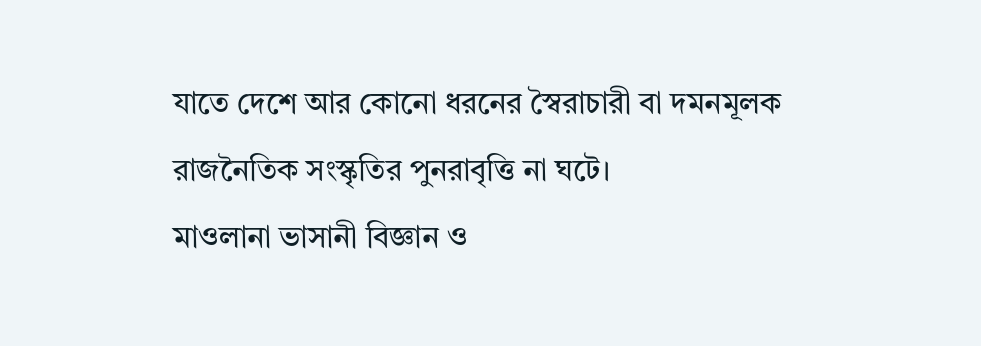যাতে দেশে আর কোনো ধরনের স্বৈরাচারী বা দমনমূলক রাজনৈতিক সংস্কৃতির পুনরাবৃত্তি না ঘটে।
মাওলানা ভাসানী বিজ্ঞান ও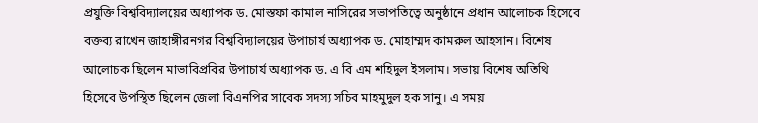প্রযুক্তি বিশ্ববিদ্যালয়ের অধ্যাপক ড. মোস্তফা কামাল নাসিরের সভাপতিত্বে অনুষ্ঠানে প্রধান আলোচক হিসেবে বক্তব্য রাখেন জাহাঙ্গীরনগর বিশ্ববিদ্যালয়ের উপাচার্য অধ্যাপক ড. মোহাম্মদ কামরুল আহসান। বিশেষ আলোচক ছিলেন মাভাবিপ্রবির উপাচার্য অধ্যাপক ড. এ বি এম শহিদুল ইসলাম। সভায় বিশেষ অতিথি হিসেবে উপস্থিত ছিলেন জেলা বিএনপির সাবেক সদস্য সচিব মাহমুদুল হক সানু। এ সময়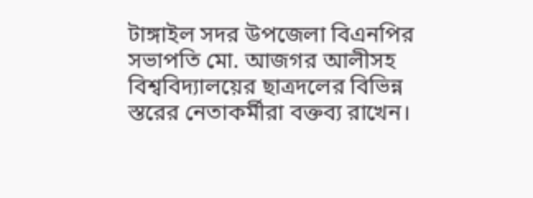টাঙ্গাইল সদর উপজেলা বিএনপির সভাপতি মো. আজগর আলীসহ বিশ্ববিদ্যালয়ের ছাত্রদলের বিভিন্ন স্তরের নেতাকর্মীরা বক্তব্য রাখেন।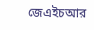জেএইচআর